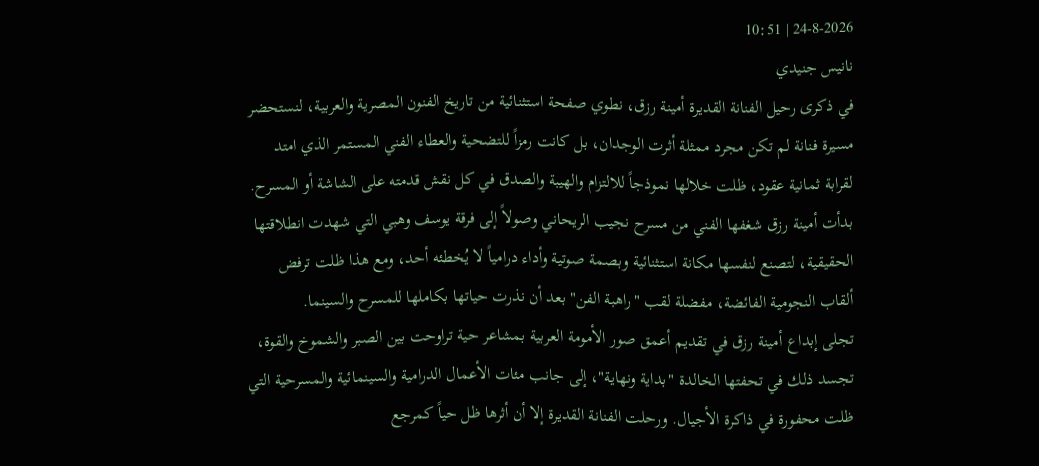24-8-2026 | 10:51
نانيس جنيدي
في ذكرى رحيل الفنانة القديرة أمينة رزق، نطوي صفحة استثنائية من تاريخ الفنون المصرية والعربية، لنستحضر مسيرة فنانة لم تكن مجرد ممثلة أثرت الوجدان، بل كانت رمزاً للتضحية والعطاء الفني المستمر الذي امتد لقرابة ثمانية عقود، ظلت خلالها نموذجاً للالتزام والهيبة والصدق في كل نقش قدمته على الشاشة أو المسرح.
بدأت أمينة رزق شغفها الفني من مسرح نجيب الريحاني وصولاً إلى فرقة يوسف وهبي التي شهدت انطلاقتها الحقيقية، لتصنع لنفسها مكانة استثنائية وبصمة صوتية وأداء درامياً لا يُخطئه أحد، ومع هذا ظلت ترفض ألقاب النجومية الفائضة، مفضلة لقب "راهبة الفن" بعد أن نذرت حياتها بكاملها للمسرح والسينما.
تجلى إبداع أمينة رزق في تقديم أعمق صور الأمومة العربية بمشاعر حية تراوحت بين الصبر والشموخ والقوة، تجسد ذلك في تحفتها الخالدة "بداية ونهاية"، إلى جانب مئات الأعمال الدرامية والسينمائية والمسرحية التي ظلت محفورة في ذاكرة الأجيال. ورحلت الفنانة القديرة إلا أن أثرها ظل حياً كمرجع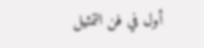أول في فن التمثيل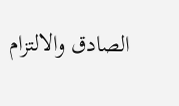الصادق والالتزام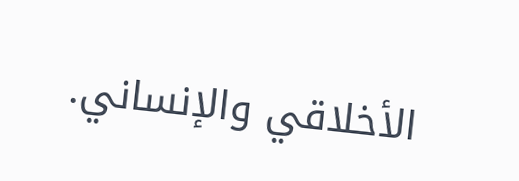الأخلاقي والإنساني.